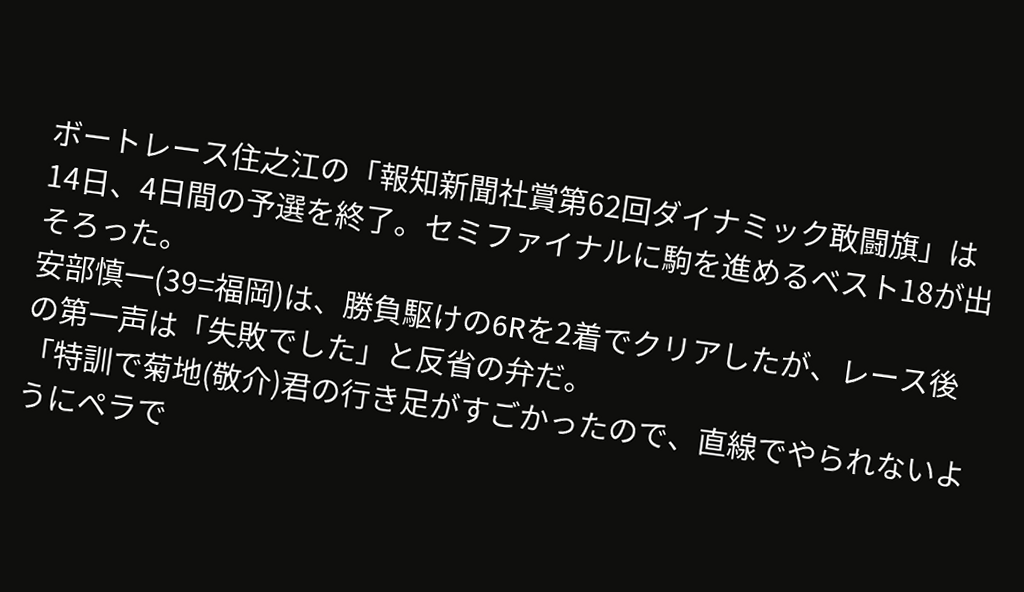ボートレース住之江の「報知新聞社賞第62回ダイナミック敢闘旗」は14日、4日間の予選を終了。セミファイナルに駒を進めるベスト18が出そろった。
安部慎一(39=福岡)は、勝負駆けの6Rを2着でクリアしたが、レース後の第一声は「失敗でした」と反省の弁だ。
「特訓で菊地(敬介)君の行き足がすごかったので、直線でやられないようにペラで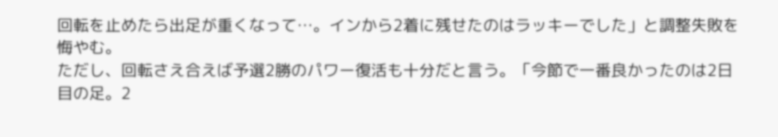回転を止めたら出足が重くなって…。インから2着に残せたのはラッキーでした」と調整失敗を悔やむ。
ただし、回転さえ合えば予選2勝のパワー復活も十分だと言う。「今節で一番良かったのは2日目の足。2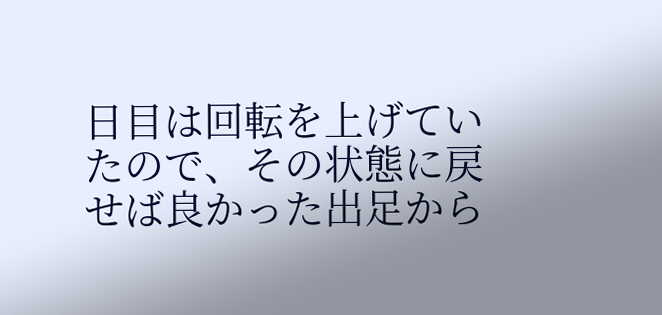日目は回転を上げていたので、その状態に戻せば良かった出足から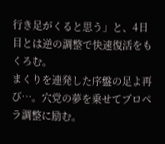行き足がくると思う」と、4日目とは逆の調整で快速復活をもくろむ。
まくりを連発した序盤の足よ再び…。穴党の夢を乗せてプロペラ調整に励む。